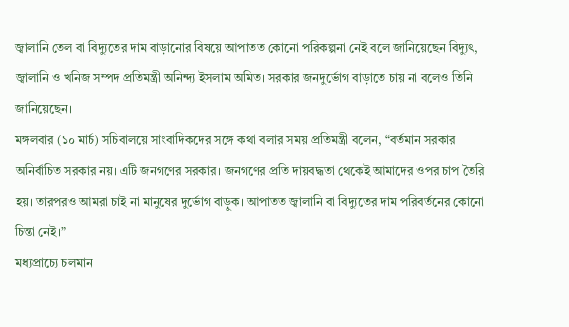জ্বালানি তেল বা বিদ্যুতের দাম বাড়ানোর বিষয়ে আপাতত কোনো পরিকল্পনা নেই বলে জানিয়েছেন বিদ্যুৎ, জ্বালানি ও খনিজ সম্পদ প্রতিমন্ত্রী অনিন্দ্য ইসলাম অমিত। সরকার জনদুর্ভোগ বাড়াতে চায় না বলেও তিনি জানিয়েছেন।
মঙ্গলবার (১০ মার্চ) সচিবালয়ে সাংবাদিকদের সঙ্গে কথা বলার সময় প্রতিমন্ত্রী বলেন, “বর্তমান সরকার অনির্বাচিত সরকার নয়। এটি জনগণের সরকার। জনগণের প্রতি দায়বদ্ধতা থেকেই আমাদের ওপর চাপ তৈরি হয়। তারপরও আমরা চাই না মানুষের দুর্ভোগ বাড়ুক। আপাতত জ্বালানি বা বিদ্যুতের দাম পরিবর্তনের কোনো চিন্তা নেই।”
মধ্যপ্রাচ্যে চলমান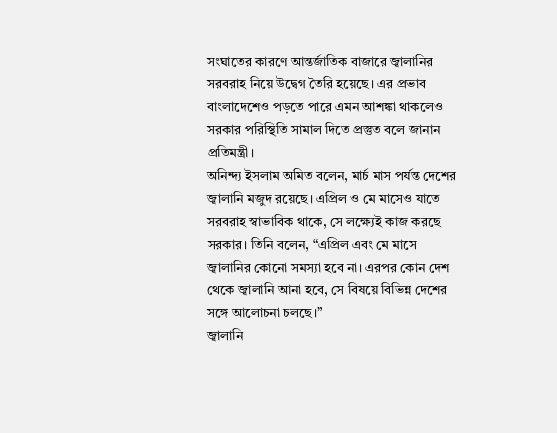সংঘাতের কারণে আন্তর্জাতিক বাজারে জ্বালানির সরবরাহ নিয়ে উদ্বেগ তৈরি হয়েছে। এর প্রভাব বাংলাদেশেও পড়তে পারে এমন আশঙ্কা থাকলেও সরকার পরিস্থিতি সামাল দিতে প্রস্তুত বলে জানান প্রতিমন্ত্রী।
অনিন্দ্য ইসলাম অমিত বলেন, মার্চ মাস পর্যন্ত দেশের জ্বালানি মজুদ রয়েছে। এপ্রিল ও মে মাসেও যাতে সরবরাহ স্বাভাবিক থাকে, সে লক্ষ্যেই কাজ করছে সরকার। তিনি বলেন, “এপ্রিল এবং মে মাসে জ্বালানির কোনো সমস্যা হবে না। এরপর কোন দেশ থেকে জ্বালানি আনা হবে, সে বিষয়ে বিভিন্ন দেশের সঙ্গে আলোচনা চলছে।”
জ্বালানি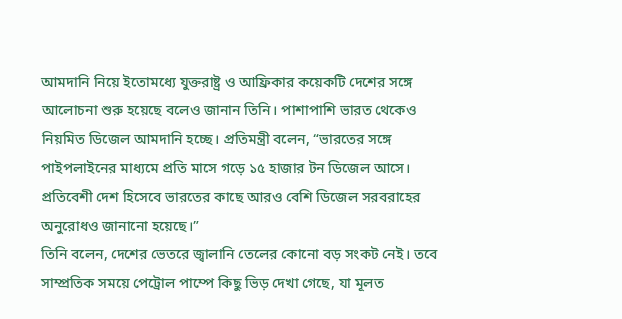আমদানি নিয়ে ইতোমধ্যে যুক্তরাষ্ট্র ও আফ্রিকার কয়েকটি দেশের সঙ্গে আলোচনা শুরু হয়েছে বলেও জানান তিনি। পাশাপাশি ভারত থেকেও নিয়মিত ডিজেল আমদানি হচ্ছে। প্রতিমন্ত্রী বলেন, “ভারতের সঙ্গে পাইপলাইনের মাধ্যমে প্রতি মাসে গড়ে ১৫ হাজার টন ডিজেল আসে। প্রতিবেশী দেশ হিসেবে ভারতের কাছে আরও বেশি ডিজেল সরবরাহের অনুরোধও জানানো হয়েছে।”
তিনি বলেন, দেশের ভেতরে জ্বালানি তেলের কোনো বড় সংকট নেই। তবে সাম্প্রতিক সময়ে পেট্রোল পাম্পে কিছু ভিড় দেখা গেছে, যা মূলত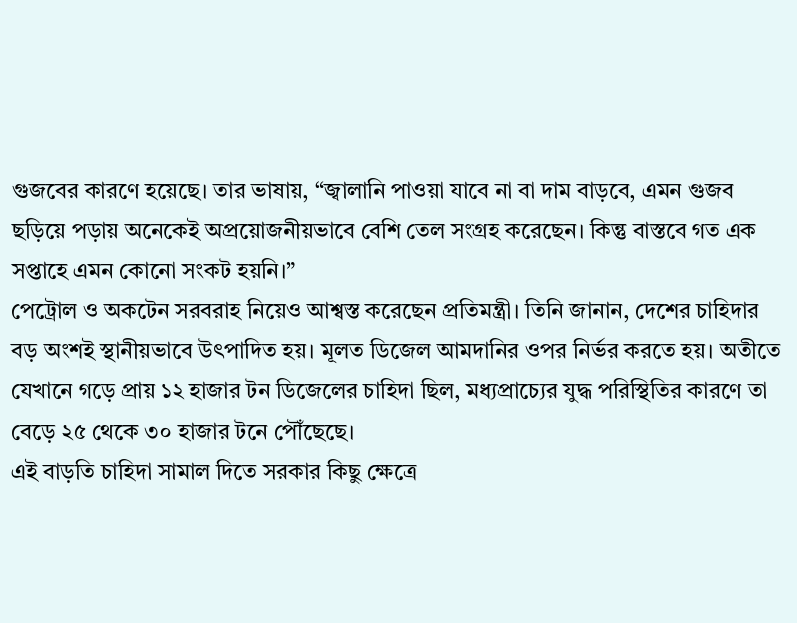গুজবের কারণে হয়েছে। তার ভাষায়, “জ্বালানি পাওয়া যাবে না বা দাম বাড়বে, এমন গুজব ছড়িয়ে পড়ায় অনেকেই অপ্রয়োজনীয়ভাবে বেশি তেল সংগ্রহ করেছেন। কিন্তু বাস্তবে গত এক সপ্তাহে এমন কোনো সংকট হয়নি।”
পেট্রোল ও অকটেন সরবরাহ নিয়েও আশ্বস্ত করেছেন প্রতিমন্ত্রী। তিনি জানান, দেশের চাহিদার বড় অংশই স্থানীয়ভাবে উৎপাদিত হয়। মূলত ডিজেল আমদানির ওপর নির্ভর করতে হয়। অতীতে যেখানে গড়ে প্রায় ১২ হাজার টন ডিজেলের চাহিদা ছিল, মধ্যপ্রাচ্যের যুদ্ধ পরিস্থিতির কারণে তা বেড়ে ২৫ থেকে ৩০ হাজার টনে পৌঁছেছে।
এই বাড়তি চাহিদা সামাল দিতে সরকার কিছু ক্ষেত্রে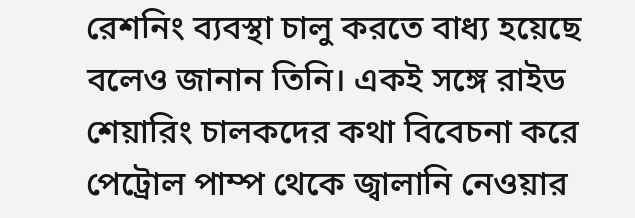রেশনিং ব্যবস্থা চালু করতে বাধ্য হয়েছে বলেও জানান তিনি। একই সঙ্গে রাইড শেয়ারিং চালকদের কথা বিবেচনা করে পেট্রোল পাম্প থেকে জ্বালানি নেওয়ার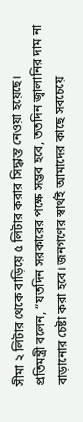সীমা ২ লিটার থেকে বাড়িয়ে ৫ লিটার করার সিদ্ধান্ত নেওয়া হয়েছে।
প্রতিমন্ত্রী বলেন, “যতদিন সরকারের পক্ষে সম্ভব হবে, ততদিন জ্বালানির দাম না বাড়ানোর চেষ্টা করা হবে। জনগণের স্বার্থই আমাদের কাছে সবচেয়ে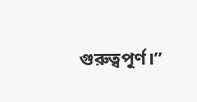গুরুত্বপূর্ণ।”